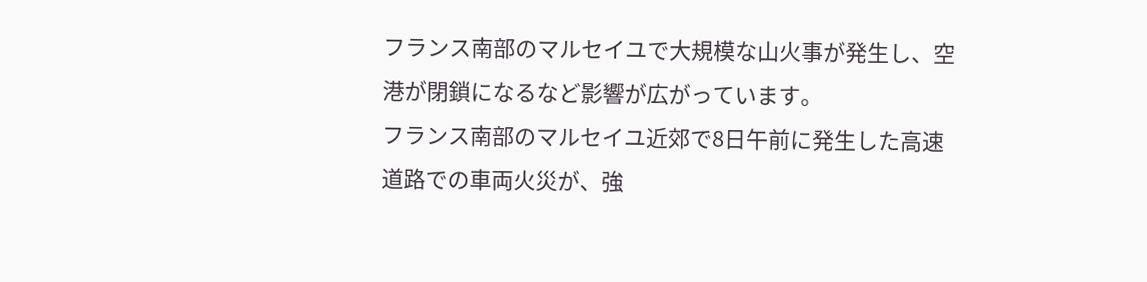フランス南部のマルセイユで大規模な山火事が発生し、空港が閉鎖になるなど影響が広がっています。
フランス南部のマルセイユ近郊で8日午前に発生した高速道路での車両火災が、強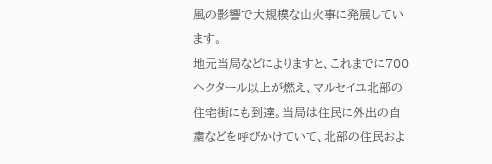風の影響で大規模な山火事に発展しています。
地元当局などによりますと、これまでに700ヘクタール以上が燃え、マルセイユ北部の住宅街にも到達。当局は住民に外出の自粛などを呼びかけていて、北部の住民およ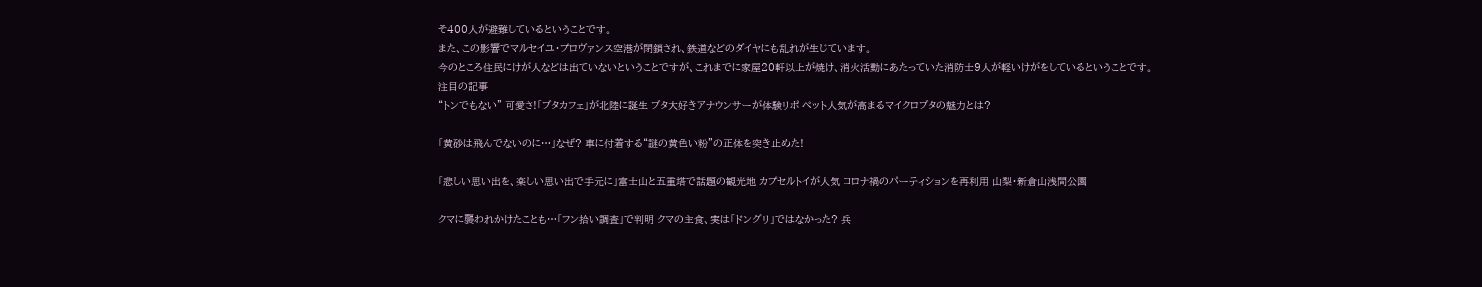そ400人が避難しているということです。
また、この影響でマルセイユ・プロヴァンス空港が閉鎖され、鉄道などのダイヤにも乱れが生じています。
今のところ住民にけが人などは出ていないということですが、これまでに家屋20軒以上が焼け、消火活動にあたっていた消防士9人が軽いけがをしているということです。
注目の記事
“トンでもない” 可愛さ!「ブタカフェ」が北陸に誕生 ブタ大好きアナウンサーが体験リポ ぺット人気が高まるマイクロブタの魅力とは?

「黄砂は飛んでないのに…」なぜ? 車に付着する“謎の黄色い粉”の正体を突き止めた!

「悲しい思い出を、楽しい思い出で手元に」富士山と五重塔で話題の観光地 カプセルトイが人気 コロナ禍のパーティションを再利用 山梨・新倉山浅間公園

クマに襲われかけたことも…「フン拾い調査」で判明 クマの主食、実は「ドングリ」ではなかった? 兵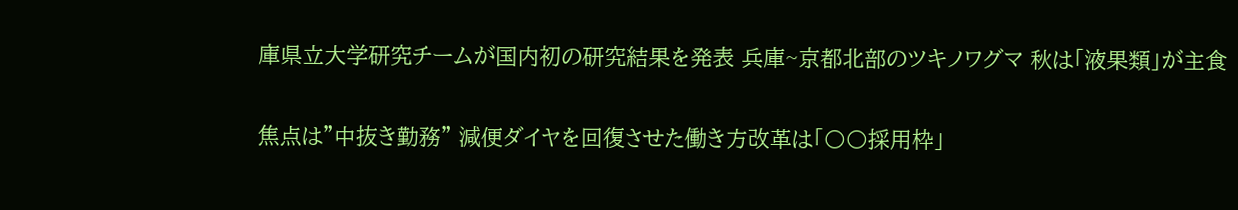庫県立大学研究チームが国内初の研究結果を発表 兵庫~京都北部のツキノワグマ 秋は「液果類」が主食

焦点は"中抜き勤務" 減便ダイヤを回復させた働き方改革は「〇〇採用枠」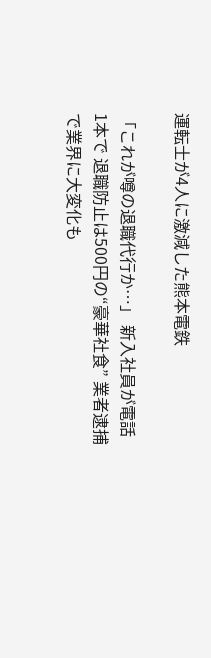運転士が4人に激減した熊本電鉄

「これが噂の退職代行か…」 新入社員が電話1本で 退職防止は500円の“豪華社食” 業者逮捕で業界に大変化も